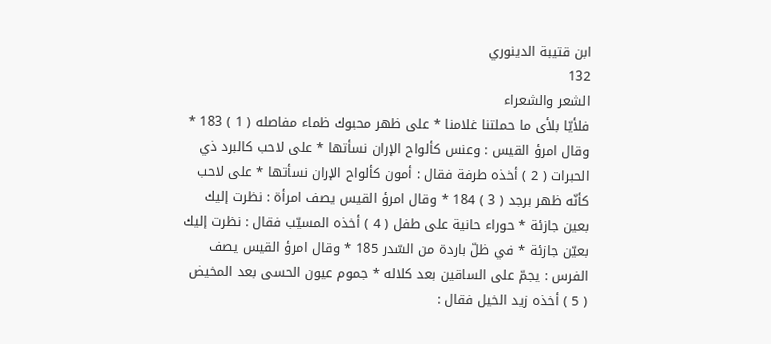ابن قتيبة الدينوري
132
الشعر والشعراء
فلأيّا بلأى ما حملتنا غلامنا * على ظهر محبوك ظماء مفاصله ( 1 ) 183 * وقال امرؤ القيس : وعنس كألواح الإران نسأتها * على لاحب كالبرد ذي الحبرات ( 2 ) أخذه طرفة فقال : أمون كألواح الإران نسأتها * على لاحب كأنّه ظهر برجد ( 3 ) 184 * وقال امرؤ القيس يصف امرأة : نظرت إليك بعين جازئة * حوراء حانية على طفل ( 4 ) أخذه المسيّب فقال : نظرت إليك بعيّن جازئة * في ظلّ باردة من السّدر 185 * وقال امرؤ القيس يصف الفرس : يجمّ على الساقين بعد كلاله * جموم عيون الحسى بعد المخيض ( 5 ) أخذه زيد الخيل فقال :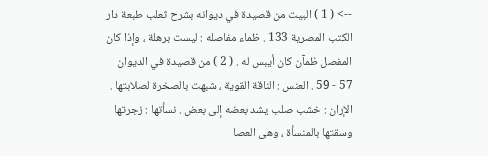--> ( 1 ) البيت من قصيدة في ديوانه بشرح ثعلب طبعة دار الكتب المصرية 133 . ظماء مفاصله : ليست برهلة ، وإذا كان المفصل ظمآن كان أيبس له . ( 2 ) من قصيدة في الديوان 57 - 59 . العنس : الناقة القوية ، شبهت بالصخرة لصلابتها . الإران : خشب صلب يشد بعضه إلى بعض . نسأتها : زجرتها وسقتها بالمنسأة ، وهى العصا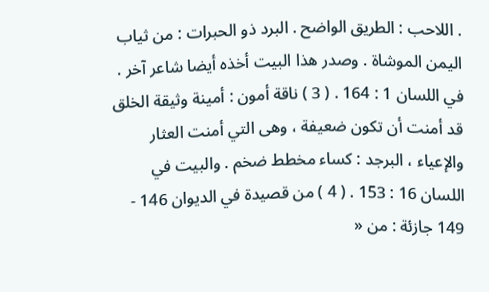. اللاحب : الطريق الواضح . البرد ذو الحبرات : من ثياب اليمن الموشاة . وصدر هذا البيت أخذه أيضا شاعر آخر . في اللسان 1 : 164 . ( 3 ) ناقة أمون : أمينة وثيقة الخلق قد أمنت أن تكون ضعيفة ، وهى التي أمنت العثار والإعياء ، البرجد : كساء مخطط ضخم . والبيت في اللسان 16 : 153 . ( 4 ) من قصيدة في الديوان 146 - 149 جازئة : من «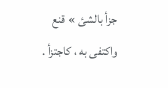جزأ بالشئ » قنع واكتفى به ، كاجتزأ .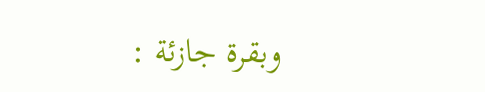وبقرة جازئة :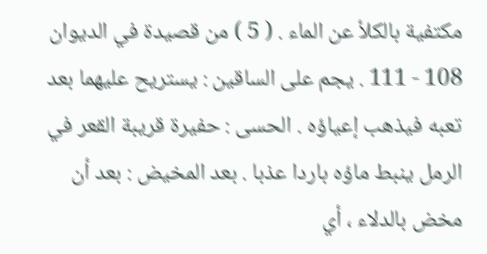مكتفية بالكلأ عن الماء . ( 5 ) من قصيدة في الديوان 108 - 111 . يجم على الساقين : يستريح عليهما بعد تعبه فيذهب إعياؤه . الحسى : حفيرة قريبة القعر في الرمل ينبط ماؤه باردا عذبا . بعد المخيض : بعد أن مخض بالدلاء ، أي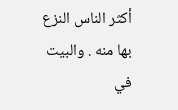أكثر الناس النزع بها منه . والبيت في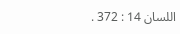اللسان 14 : 372 .